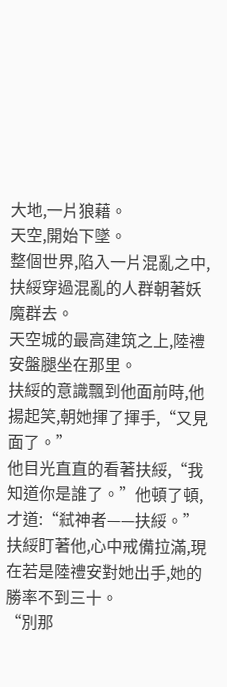大地,一片狼藉。
天空,開始下墜。
整個世界,陷入一片混亂之中,扶綏穿過混亂的人群朝著妖魔群去。
天空城的最高建筑之上,陸禮安盤腿坐在那里。
扶綏的意識飄到他面前時,他揚起笑,朝她揮了揮手,“又見面了。”
他目光直直的看著扶綏,“我知道你是誰了。”他頓了頓,才道:“弒神者——扶綏。”
扶綏盯著他,心中戒備拉滿,現在若是陸禮安對她出手,她的勝率不到三十。
“別那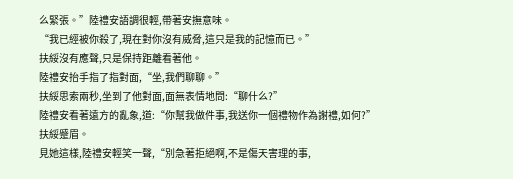么緊張。”陸禮安語調很輕,帶著安撫意味。
“我已經被你殺了,現在對你沒有威脅,這只是我的記憶而已。”
扶綏沒有應聲,只是保持距離看著他。
陸禮安抬手指了指對面,“坐,我們聊聊。”
扶綏思索兩秒,坐到了他對面,面無表情地問:“聊什么?”
陸禮安看著遠方的亂象,道:“你幫我做件事,我送你一個禮物作為謝禮,如何?”
扶綏蹙眉。
見她這樣,陸禮安輕笑一聲,“別急著拒絕啊,不是傷天害理的事,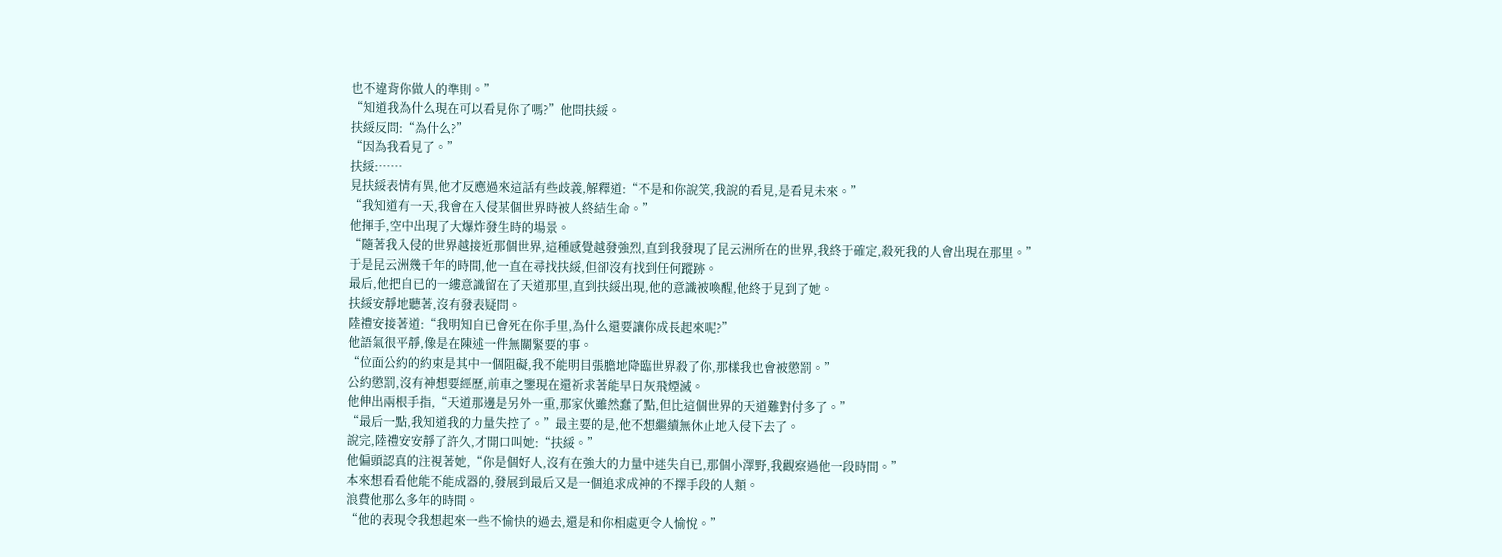也不違背你做人的準則。”
“知道我為什么現在可以看見你了嗎?”他問扶綏。
扶綏反問:“為什么?”
“因為我看見了。”
扶綏:……
見扶綏表情有異,他才反應過來這話有些歧義,解釋道:“不是和你說笑,我說的看見,是看見未來。”
“我知道有一天,我會在入侵某個世界時被人終結生命。”
他揮手,空中出現了大爆炸發生時的場景。
“隨著我入侵的世界越接近那個世界,這種感覺越發強烈,直到我發現了昆云洲所在的世界,我終于確定,殺死我的人會出現在那里。”
于是昆云洲幾千年的時間,他一直在尋找扶綏,但卻沒有找到任何蹤跡。
最后,他把自已的一縷意識留在了天道那里,直到扶綏出現,他的意識被喚醒,他終于見到了她。
扶綏安靜地聽著,沒有發表疑問。
陸禮安接著道:“我明知自已會死在你手里,為什么還要讓你成長起來呢?”
他語氣很平靜,像是在陳述一件無關緊要的事。
“位面公約的約束是其中一個阻礙,我不能明目張膽地降臨世界殺了你,那樣我也會被懲罰。”
公約懲罰,沒有神想要經歷,前車之鑒現在還祈求著能早日灰飛煙滅。
他伸出兩根手指,“天道那邊是另外一重,那家伙雖然蠢了點,但比這個世界的天道難對付多了。”
“最后一點,我知道我的力量失控了。”最主要的是,他不想繼續無休止地入侵下去了。
說完,陸禮安安靜了許久,才開口叫她:“扶綏。”
他偏頭認真的注視著她,“你是個好人,沒有在強大的力量中迷失自已,那個小澤野,我觀察過他一段時間。”
本來想看看他能不能成器的,發展到最后又是一個追求成神的不擇手段的人類。
浪費他那么多年的時間。
“他的表現令我想起來一些不愉快的過去,還是和你相處更令人愉悅。”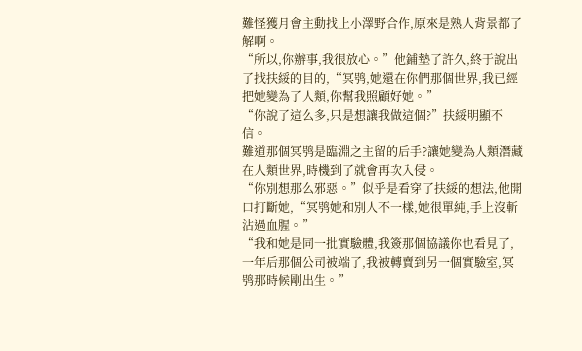難怪獲月會主動找上小澤野合作,原來是熟人背景都了解啊。
“所以,你辦事,我很放心。”他鋪墊了許久,終于說出了找扶綏的目的,“冥鸮,她還在你們那個世界,我已經把她變為了人類,你幫我照顧好她。”
“你說了這么多,只是想讓我做這個?”扶綏明顯不信。
難道那個冥鸮是臨淵之主留的后手?讓她變為人類潛藏在人類世界,時機到了就會再次入侵。
“你別想那么邪惡。”似乎是看穿了扶綏的想法,他開口打斷她,“冥鸮她和別人不一樣,她很單純,手上沒斬沾過血腥。”
“我和她是同一批實驗體,我簽那個協議你也看見了,一年后那個公司被端了,我被轉賣到另一個實驗室,冥鸮那時候剛出生。”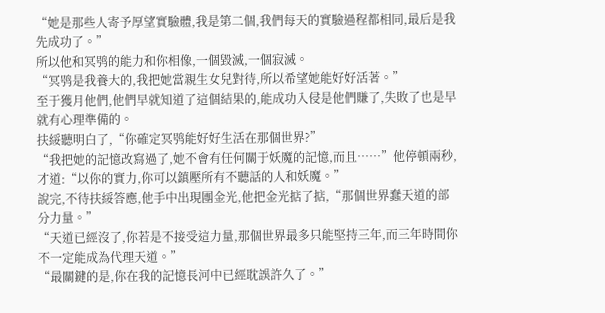“她是那些人寄予厚望實驗體,我是第二個,我們每天的實驗過程都相同,最后是我先成功了。”
所以他和冥鸮的能力和你相像,一個毀滅,一個寂滅。
“冥鸮是我養大的,我把她當親生女兒對待,所以希望她能好好活著。”
至于獲月他們,他們早就知道了這個結果的,能成功入侵是他們賺了,失敗了也是早就有心理準備的。
扶綏聽明白了,“你確定冥鸮能好好生活在那個世界?”
“我把她的記憶改寫過了,她不會有任何關于妖魔的記憶,而且……”他停頓兩秒,才道:“以你的實力,你可以鎮壓所有不聽話的人和妖魔。”
說完,不待扶綏答應,他手中出現團金光,他把金光掂了掂,“那個世界蠢天道的部分力量。”
“天道已經沒了,你若是不接受這力量,那個世界最多只能堅持三年,而三年時間你不一定能成為代理天道。”
“最關鍵的是,你在我的記憶長河中已經耽誤許久了。”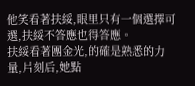他笑看著扶綏,眼里只有一個選擇可選,扶綏不答應也得答應。
扶綏看著團金光,的確是熟悉的力量,片刻后,她點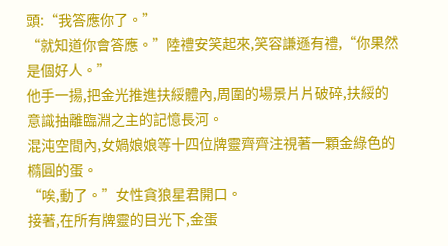頭:“我答應你了。”
“就知道你會答應。”陸禮安笑起來,笑容謙遜有禮,“你果然是個好人。”
他手一揚,把金光推進扶綏體內,周圍的場景片片破碎,扶綏的意識抽離臨淵之主的記憶長河。
混沌空間內,女媧娘娘等十四位牌靈齊齊注視著一顆金綠色的橢圓的蛋。
“唉,動了。”女性貪狼星君開口。
接著,在所有牌靈的目光下,金蛋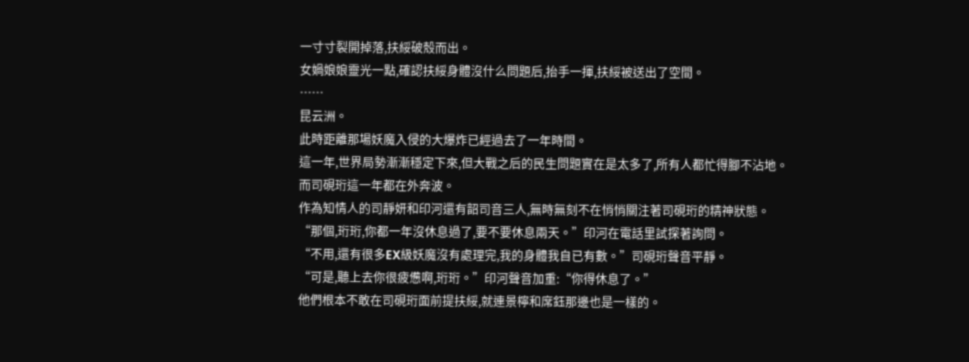一寸寸裂開掉落,扶綏破殼而出。
女媧娘娘靈光一點,確認扶綏身體沒什么問題后,抬手一揮,扶綏被送出了空間。
……
昆云洲。
此時距離那場妖魔入侵的大爆炸已經過去了一年時間。
這一年,世界局勢漸漸穩定下來,但大戰之后的民生問題實在是太多了,所有人都忙得腳不沾地。
而司硯珩這一年都在外奔波。
作為知情人的司靜妍和印河還有韶司音三人,無時無刻不在悄悄關注著司硯珩的精神狀態。
“那個,珩珩,你都一年沒休息過了,要不要休息兩天。”印河在電話里試探著詢問。
“不用,還有很多EX級妖魔沒有處理完,我的身體我自已有數。”司硯珩聲音平靜。
“可是,聽上去你很疲憊啊,珩珩。”印河聲音加重:“你得休息了。”
他們根本不敢在司硯珩面前提扶綏,就連景檸和席鈺那邊也是一樣的。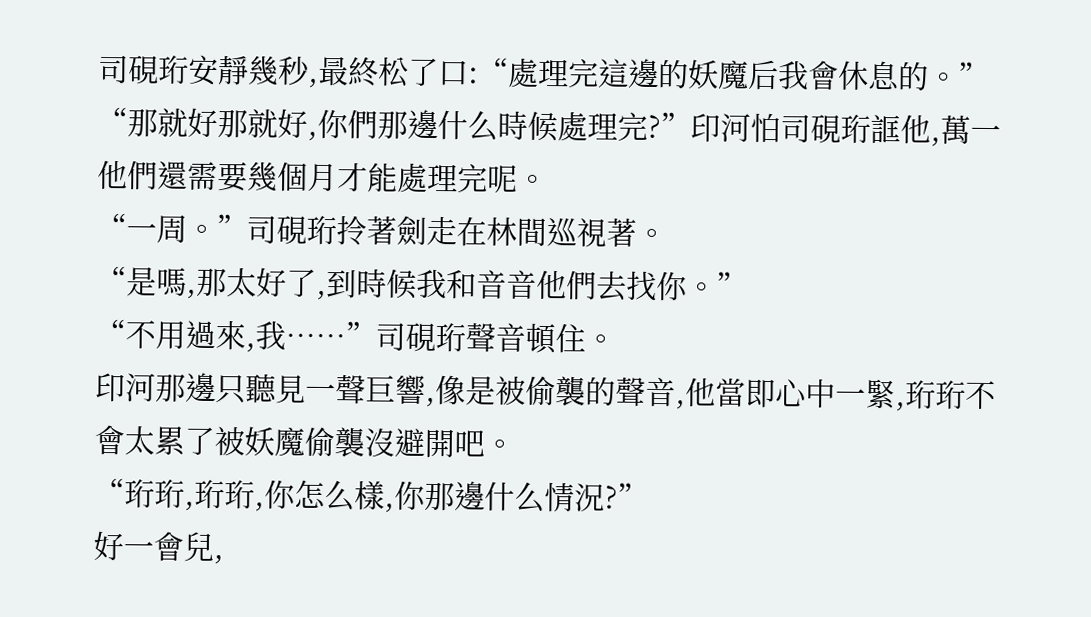司硯珩安靜幾秒,最終松了口:“處理完這邊的妖魔后我會休息的。”
“那就好那就好,你們那邊什么時候處理完?”印河怕司硯珩誆他,萬一他們還需要幾個月才能處理完呢。
“一周。”司硯珩拎著劍走在林間巡視著。
“是嗎,那太好了,到時候我和音音他們去找你。”
“不用過來,我……”司硯珩聲音頓住。
印河那邊只聽見一聲巨響,像是被偷襲的聲音,他當即心中一緊,珩珩不會太累了被妖魔偷襲沒避開吧。
“珩珩,珩珩,你怎么樣,你那邊什么情況?”
好一會兒,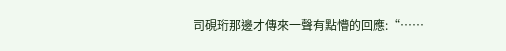司硯珩那邊才傳來一聲有點懵的回應:“……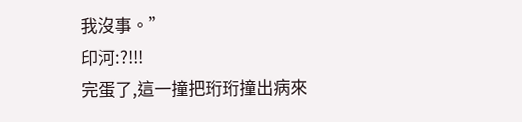我沒事。”
印河:?!!!
完蛋了,這一撞把珩珩撞出病來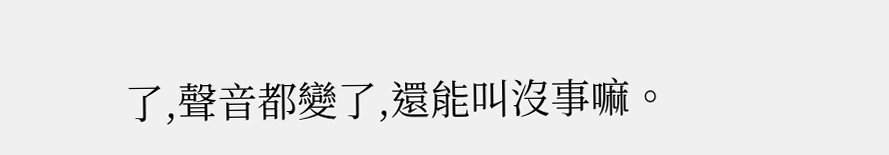了,聲音都變了,還能叫沒事嘛。